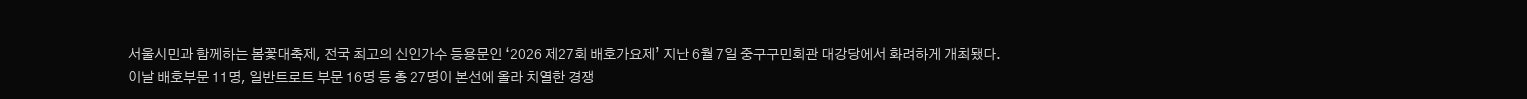서울시민과 함께하는 봄꽃대축제, 전국 최고의 신인가수 등용문인 ‘2026 제27회 배호가요제’ 지난 6월 7일 중구구민회관 대강당에서 화려하게 개최됐다.
이날 배호부문 11명, 일반트로트 부문 16명 등 총 27명이 본선에 올라 치열한 경쟁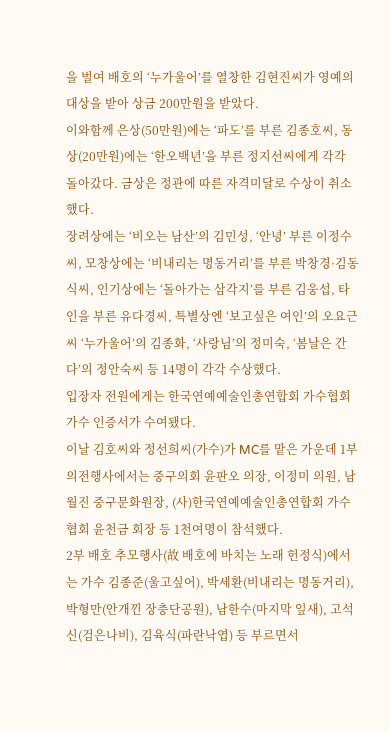을 벌여 배호의 ‘누가울어’를 열창한 김현진씨가 영예의 대상을 받아 상금 200만원을 받았다.
이와함께 은상(50만원)에는 ‘파도’를 부른 김종호씨, 동상(20만원)에는 ‘한오백년’을 부른 정지선씨에게 각각 돌아갔다. 금상은 정관에 따른 자격미달로 수상이 취소했다.
장려상에는 ‘비오는 남산’의 김민성, ‘안녕’ 부른 이정수씨, 모창상에는 ‘비내리는 명동거리’를 부른 박창경·김동식씨, 인기상에는 ‘돌아가는 삼각지’를 부른 김웅섭, 타인을 부른 유다경씨, 특별상엔 ‘보고싶은 여인’의 오요근씨 ‘누가울어’의 김종화, ‘사랑님’의 정미숙, ‘봄날은 간다’의 정안숙씨 등 14명이 각각 수상했다.
입장자 전원에게는 한국연예예술인총연합회 가수협회 가수 인증서가 수여됐다.
이날 김호씨와 정선희씨(가수)가 MC를 맡은 가운데 1부 의전행사에서는 중구의회 윤판오 의장, 이정미 의원, 남월진 중구문화원장, (사)한국연예예술인총연합회 가수협회 윤천금 회장 등 1천여명이 참석했다.
2부 배호 추모행사(故 배호에 바치는 노래 헌정식)에서는 가수 김종준(울고싶어), 박세환(비내리는 명동거리), 박형만(안개낀 장충단공원), 남한수(마지막 잎새), 고석신(검은나비), 김육식(파란낙엽) 등 부르면서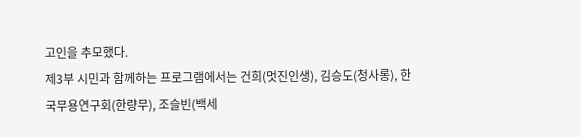고인을 추모했다.
제3부 시민과 함께하는 프로그램에서는 건희(멋진인생), 김승도(청사롱), 한국무용연구회(한량무), 조슬빈(백세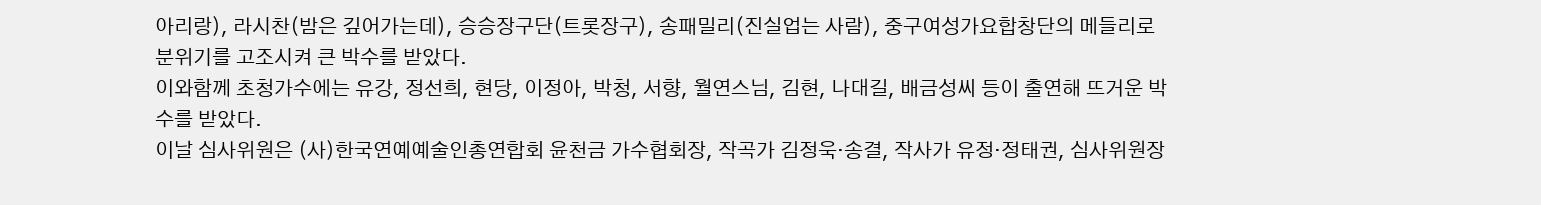아리랑), 라시찬(밤은 깊어가는데), 승승장구단(트롯장구), 송패밀리(진실업는 사람), 중구여성가요합창단의 메들리로 분위기를 고조시켜 큰 박수를 받았다.
이와함께 초청가수에는 유강, 정선희, 현당, 이정아, 박청, 서향, 월연스님, 김현, 나대길, 배금성씨 등이 출연해 뜨거운 박수를 받았다.
이날 심사위원은 (사)한국연예예술인총연합회 윤천금 가수협회장, 작곡가 김정욱·송결, 작사가 유정·정태권, 심사위원장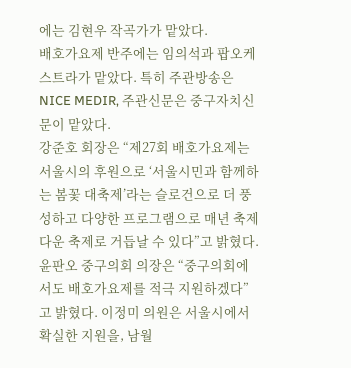에는 김현우 작곡가가 맡았다.
배호가요제 반주에는 임의석과 팝오케스트라가 맡았다. 특히 주관방송은 NICE MEDIR, 주관신문은 중구자치신문이 맡았다.
강준호 회장은 “제27회 배호가요제는 서울시의 후원으로 ‘서울시민과 함께하는 봄꽃 대축제’라는 슬로건으로 더 풍성하고 다양한 프로그램으로 매년 축제다운 축제로 거듭날 수 있다”고 밝혔다.
윤판오 중구의회 의장은 “중구의회에서도 배호가요제를 적극 지원하겠다”고 밝혔다. 이정미 의원은 서울시에서 확실한 지원을, 남월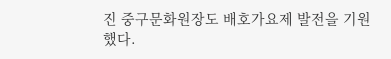진 중구문화원장도 배호가요제 발전을 기원했다.